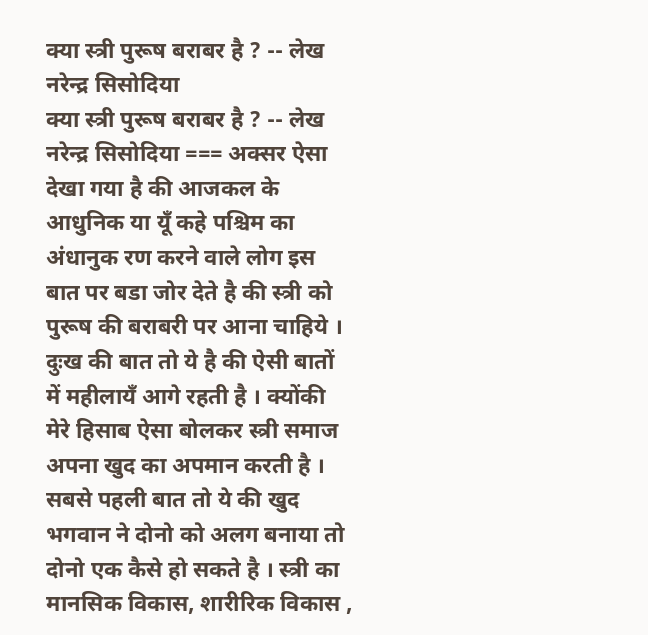क्या स्त्री पुरूष बराबर है ? -- लेख नरेन्द्र सिसोदिया
क्या स्त्री पुरूष बराबर है ? -- लेख नरेन्द्र सिसोदिया === अक्सर ऐसा देखा गया है की आजकल के आधुनिक या यूँ कहे पश्चिम का अंधानुक रण करने वाले लोग इस बात पर बडा जोर देते है की स्त्री को पुरूष की बराबरी पर आना चाहिये । दुःख की बात तो ये है की ऐसी बातों में महीलायँ आगे रहती है । क्योंकी मेरे हिसाब ऐसा बोलकर स्त्री समाज अपना खुद का अपमान करती है । सबसे पहली बात तो ये की खुद भगवान ने दोनो को अलग बनाया तो दोनो एक कैसे हो सकते है । स्त्री का मानसिक विकास, शारीरिक विकास ,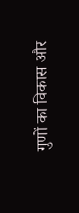गुणों का विकास और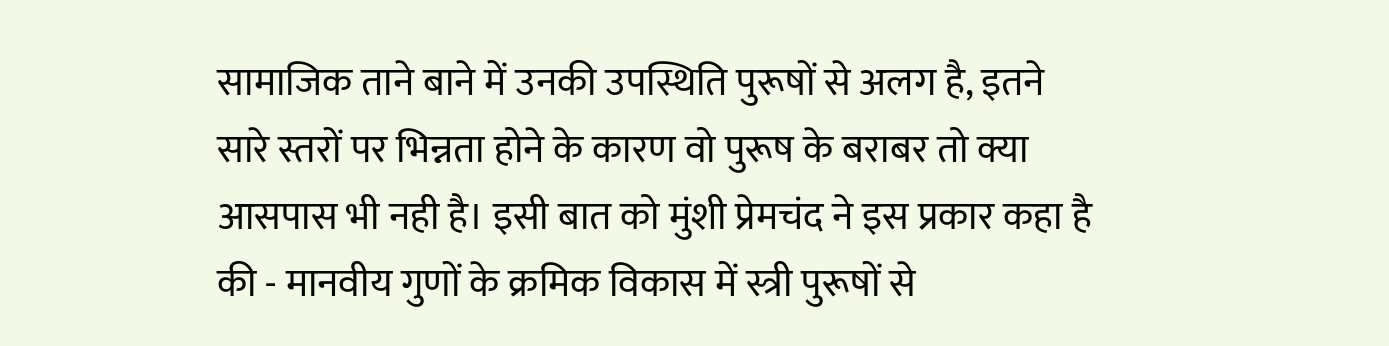सामाजिक ताने बाने में उनकी उपस्थिति पुरूषों से अलग है, इतने सारे स्तरों पर भिन्नता होने के कारण वो पुरूष के बराबर तो क्या आसपास भी नही है। इसी बात को मुंशी प्रेमचंद ने इस प्रकार कहा है की - मानवीय गुणों के क्रमिक विकास में स्त्री पुरूषों से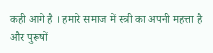कही आगे है । हमारे समाज में स्त्री का अपनी महत्ता है और पुरूषों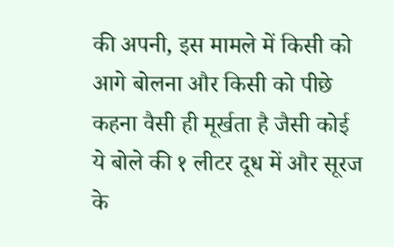की अपनी, इस मामले में किसी को आगे बोलना और किसी को पीछे कहना वैसी ही मूर्खता है जैसी कोई ये बोले की १ लीटर दूध में और सूरज के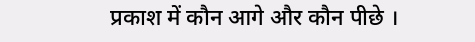प्रकाश में कौन आगे और कौन पीछे ।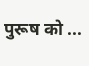पुरूष को ...